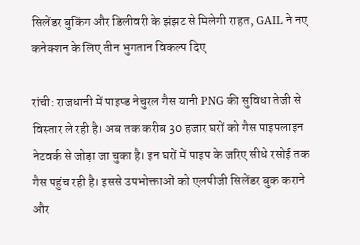सिलेंडर बुकिंग और डिलीवरी के झंझट से मिलेगी राहत, GAIL ने नए कनेक्शन के लिए तीन भुगतान विकल्प दिए

रांची: राजधानी में पाइप्ड नेचुरल गैस यानी PNG की सुविधा तेजी से विस्तार ले रही है। अब तक करीब 30 हजार घरों को गैस पाइपलाइन नेटवर्क से जोड़ा जा चुका है। इन घरों में पाइप के जरिए सीधे रसोई तक गैस पहुंच रही है। इससे उपभोक्ताओं को एलपीजी सिलेंडर बुक कराने और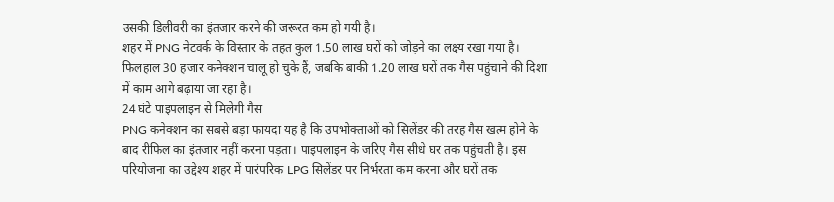उसकी डिलीवरी का इंतजार करने की जरूरत कम हो गयी है।
शहर में PNG नेटवर्क के विस्तार के तहत कुल 1.50 लाख घरों को जोड़ने का लक्ष्य रखा गया है। फिलहाल 30 हजार कनेक्शन चालू हो चुके हैं, जबकि बाकी 1.20 लाख घरों तक गैस पहुंचाने की दिशा में काम आगे बढ़ाया जा रहा है।
24 घंटे पाइपलाइन से मिलेगी गैस
PNG कनेक्शन का सबसे बड़ा फायदा यह है कि उपभोक्ताओं को सिलेंडर की तरह गैस खत्म होने के बाद रीफिल का इंतजार नहीं करना पड़ता। पाइपलाइन के जरिए गैस सीधे घर तक पहुंचती है। इस परियोजना का उद्देश्य शहर में पारंपरिक LPG सिलेंडर पर निर्भरता कम करना और घरों तक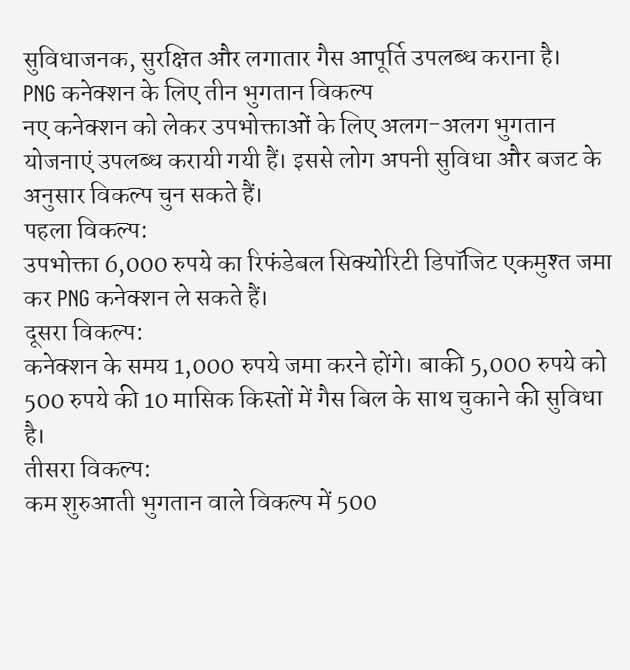सुविधाजनक, सुरक्षित और लगातार गैस आपूर्ति उपलब्ध कराना है।
PNG कनेक्शन के लिए तीन भुगतान विकल्प
नए कनेक्शन को लेकर उपभोक्ताओं के लिए अलग-अलग भुगतान योजनाएं उपलब्ध करायी गयी हैं। इससे लोग अपनी सुविधा और बजट के अनुसार विकल्प चुन सकते हैं।
पहला विकल्प:
उपभोक्ता 6,000 रुपये का रिफंडेबल सिक्योरिटी डिपॉजिट एकमुश्त जमा कर PNG कनेक्शन ले सकते हैं।
दूसरा विकल्प:
कनेक्शन के समय 1,000 रुपये जमा करने होंगे। बाकी 5,000 रुपये को 500 रुपये की 10 मासिक किस्तों में गैस बिल के साथ चुकाने की सुविधा है।
तीसरा विकल्प:
कम शुरुआती भुगतान वाले विकल्प में 500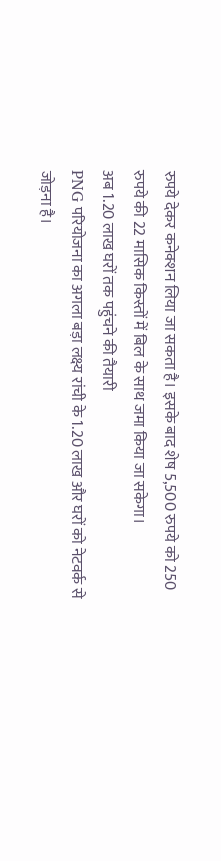रुपये देकर कनेक्शन लिया जा सकता है। इसके बाद शेष 5,500 रुपये को 250 रुपये की 22 मासिक किस्तों में बिल के साथ जमा किया जा सकेगा।
अब 1.20 लाख घरों तक पहुंचने की तैयारी
PNG परियोजना का अगला बड़ा लक्ष्य रांची के 1.20 लाख और घरों को नेटवर्क से जोड़ना है।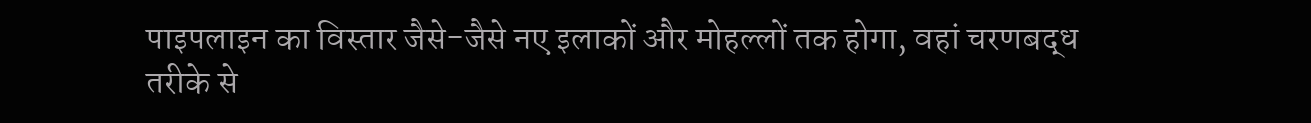पाइपलाइन का विस्तार जैसे-जैसे नए इलाकों और मोहल्लों तक होगा, वहां चरणबद्ध तरीके से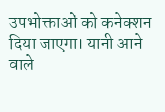उपभोक्ताओं को कनेक्शन दिया जाएगा। यानी आने वाले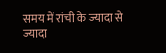समय में रांची के ज्यादा से ज्यादा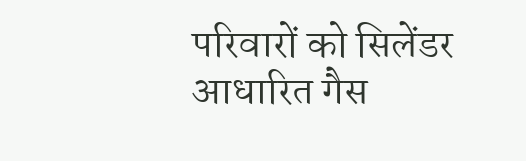परिवारों को सिलेंडर आधारित गैस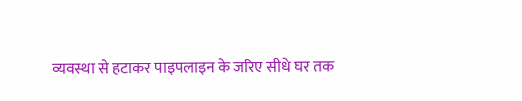व्यवस्था से हटाकर पाइपलाइन के जरिए सीधे घर तक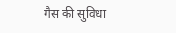गैस की सुविधा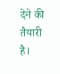देने की तैयारी है।